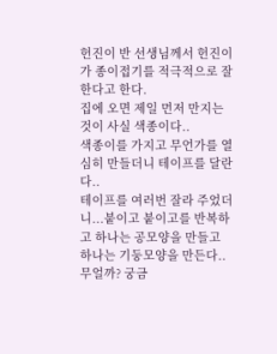헌진이 반 선생님께서 헌진이가 종이접기를 적극적으로 잘 한다고 한다.
집에 오면 제일 먼저 만지는 것이 사실 색종이다..
색종이를 가지고 무언가를 열심히 만들더니 테이프를 달란다..
테이프를 여러번 잘라 주었더니...붙이고 붙이고를 반복하고 하나는 공모양을 만들고
하나는 기둥모양을 만든다..
무얼까? 궁금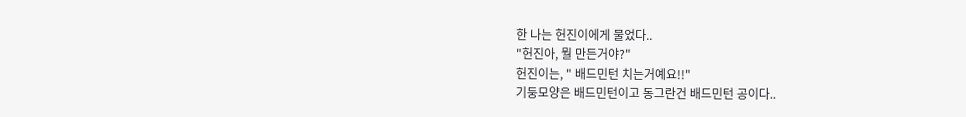한 나는 헌진이에게 물었다..
"헌진아, 뭘 만든거야?"
헌진이는, " 배드민턴 치는거예요!!"
기둥모양은 배드민턴이고 동그란건 배드민턴 공이다..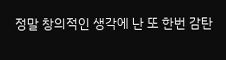정말 창의적인 생각에 난 또 한번 감탄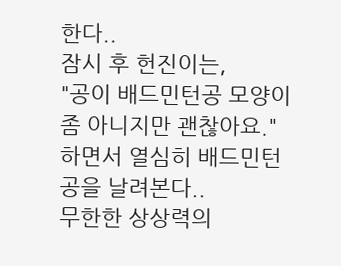한다..
잠시 후 헌진이는,
"공이 배드민턴공 모양이 좀 아니지만 괜찮아요."하면서 열심히 배드민턴공을 날려본다..
무한한 상상력의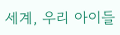세계, 우리 아이들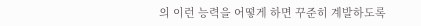의 이런 능력을 어떻게 하면 꾸준히 계발하도록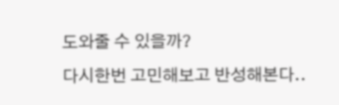도와줄 수 있을까?
다시한번 고민해보고 반성해본다..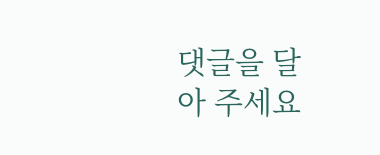댓글을 달아 주세요